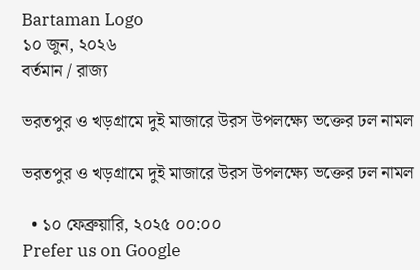Bartaman Logo
১০ জুন, ২০২৬
বর্তমান / রাজ্য

ভরতপুর ও খড়গ্রামে দুই মাজারে উরস উপলক্ষ্যে ভক্তের ঢল নামল

ভরতপুর ও খড়গ্রামে দুই মাজারে উরস উপলক্ষ্যে ভক্তের ঢল নামল

  • ১০ ফেব্রুয়ারি, ২০২৫ ০০:০০
Prefer us on Google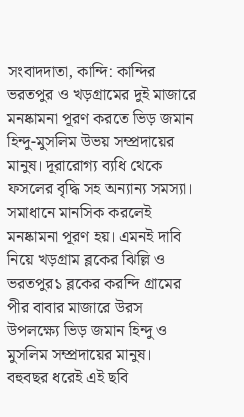সংবাদদাতা, কান্দি: কান্দির ভরতপুর ও খড়গ্রামের দুই মাজারে মনষ্কামনা পূরণ করতে ভিড় জমান হিন্দু-মুসলিম উভয় সম্প্রদায়ের মানুষ। দূরারোগ্য ব্যধি থেকে ফসলের বৃদ্ধি সহ অন্যান্য সমস্যা। সমাধানে মানসিক করলেই মনষ্কামনা পূরণ হয়। এমনই দাবি নিয়ে খড়গ্রাম ব্লকের ঝিল্লি ও ভরতপুর১ ব্লকের করন্দি গ্রামের পীর বাবার মাজারে উরস উপলক্ষ্যে ভিড় জমান হিন্দু ও মুসলিম সম্প্রদায়ের মানুষ। বহুবছর ধরেই এই ছবি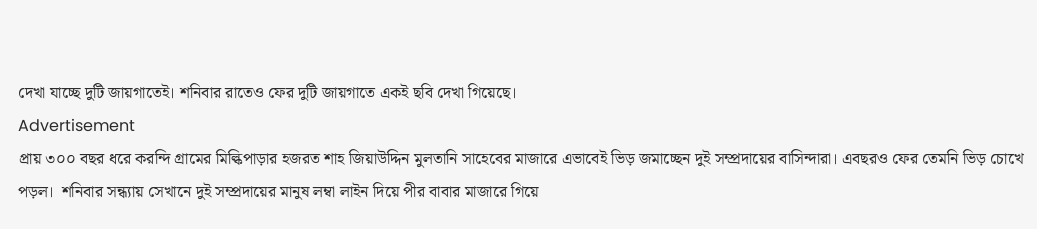দেখা যাচ্ছে দুটি জায়গাতেই। শনিবার রাতেও ফের দুটি জায়গাতে একই ছবি দেখা গিয়েছে।
Advertisement
প্রায় ৩০০ বছর ধরে করন্দি গ্রামের মিল্কিপাড়ার হজরত শাহ জিয়াউদ্দিন মুলতানি সাহেবের মাজারে এভাবেই ভিড় জমাচ্ছেন দুই সম্প্রদায়ের বাসিন্দারা। এবছরও ফের তেমনি ভিড় চোখে পড়ল।  শনিবার সন্ধ্যায় সেখানে দুই সম্প্রদায়ের মানুষ লম্বা লাইন দিয়ে পীর বাবার মাজারে গিয়ে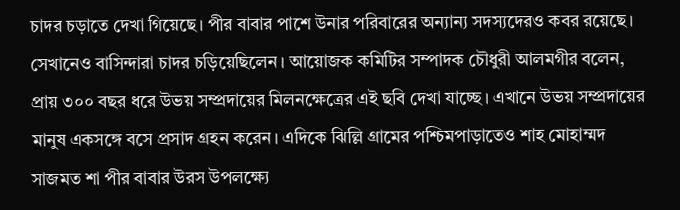চাদর চড়াতে দেখা গিয়েছে। পীর বাবার পাশে উনার পরিবারের অন্যান্য সদস্যদেরও কবর রয়েছে। সেখানেও বাসিন্দারা চাদর চড়িয়েছিলেন। আয়োজক কমিটির সম্পাদক চৌধুরী আলমগীর বলেন, প্রায় ৩০০ বছর ধরে উভয় সম্প্রদায়ের মিলনক্ষেত্রের এই ছবি দেখা যাচ্ছে। এখানে উভয় সম্প্রদায়ের মানুষ একসঙ্গে বসে প্রসাদ গ্রহন করেন। এদিকে ঝিল্লি গ্রামের পশ্চিমপাড়াতেও শাহ মোহাম্মদ সাজমত শা পীর বাবার উরস উপলক্ষ্যে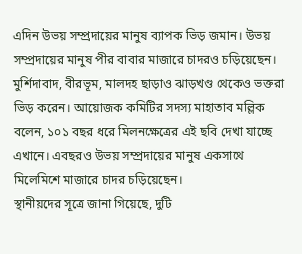এদিন উভয় সম্প্রদায়ের মানুষ ব্যাপক ভিড় জমান। উভয় সম্প্রদায়ের মানুষ পীর বাবার মাজারে চাদরও চড়িয়েছেন। মুর্শিদাবাদ, বীরভূম, মালদহ ছাড়াও ঝাড়খণ্ড থেকেও ভক্তরা ভিড় করেন। আয়োজক কমিটির সদস্য মাহাতাব মল্লিক বলেন, ১০১ বছর ধরে মিলনক্ষেত্রের এই ছবি দেখা যাচ্ছে এখানে। এবছরও উভয় সম্প্রদায়ের মানুষ একসাথে মিলেমিশে মাজারে চাদর চড়িয়েছেন।
স্থানীয়দের সূত্রে জানা গিয়েছে, দুটি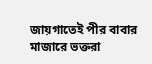জায়গাতেই পীর বাবার মাজারে ভক্তরা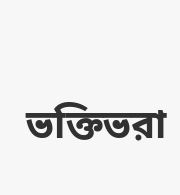ভক্তিভরা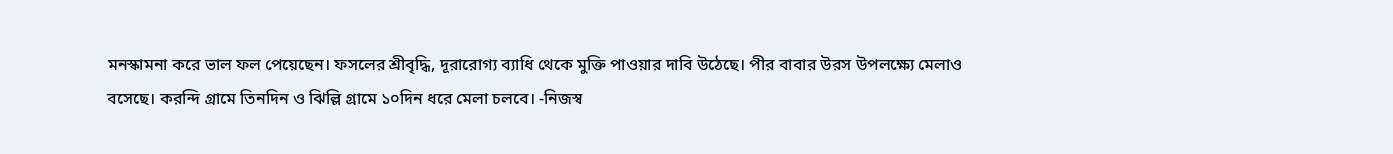মনস্কামনা করে ভাল ফল পেয়েছেন। ফসলের শ্রীবৃদ্ধি, দূরারোগ্য ব্যাধি থেকে মুক্তি পাওয়ার দাবি উঠেছে। পীর বাবার উরস উপলক্ষ্যে মেলাও বসেছে। করন্দি গ্রামে তিনদিন ও ঝিল্লি গ্রামে ১০দিন ধরে মেলা চলবে। -নিজস্ব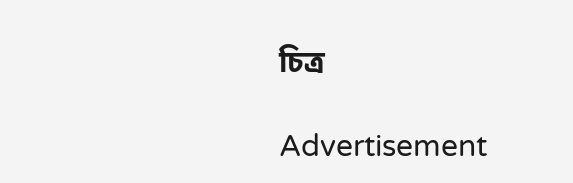চিত্র

Advertisement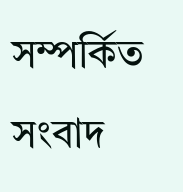সম্পর্কিত সংবাদ